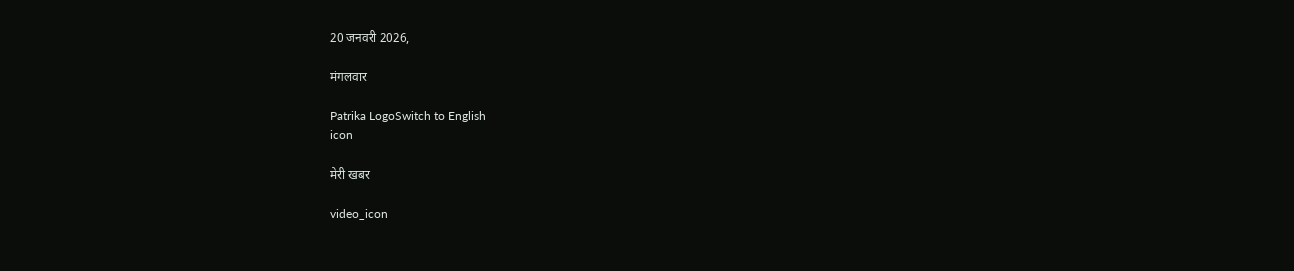20 जनवरी 2026,

मंगलवार

Patrika LogoSwitch to English
icon

मेरी खबर

video_icon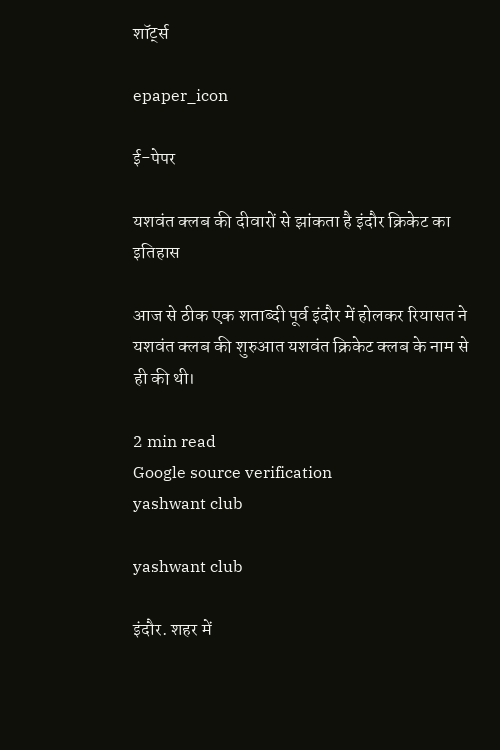शॉर्ट्स

epaper_icon

ई-पेपर

यशवंत क्लब की दीवारों से झांकता है इंदौर क्रिकेट का इतिहास

आज से ठीक एक शताब्दी पूर्व इंदौर में होलकर रियासत ने यशवंत क्लब की शुरुआत यशवंत क्रिकेट क्लब के नाम से ही की थी।

2 min read
Google source verification
yashwant club

yashwant club

इंदौर. शहर में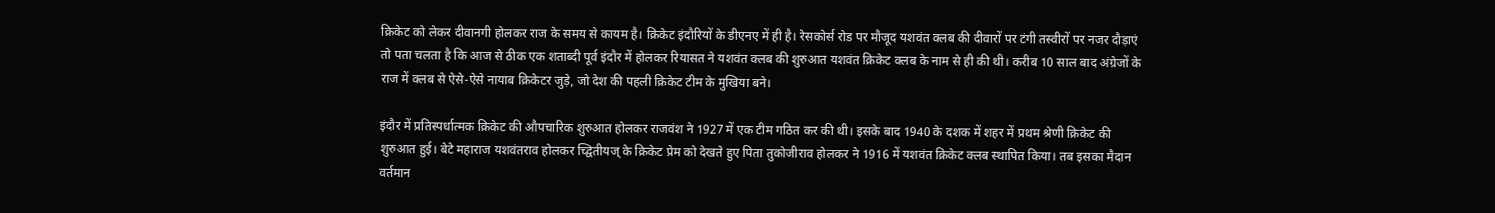क्रिकेट को लेकर दीवानगी होलकर राज के समय से कायम है। क्रिकेट इंदौरियों के डीएनए में ही है। रेसकोर्स रोड पर मौजूद यशवंत क्लब की दीवारों पर टंगी तस्वीरों पर नजर दौड़ाएं तो पता चलता है कि आज से ठीक एक शताब्दी पूर्व इंदौर में होलकर रियासत ने यशवंत क्लब की शुरुआत यशवंत क्रिकेट क्लब के नाम से ही की थी। करीब 10 साल बाद अंग्रेजों के राज में क्लब से ऐसे-ऐसे नायाब क्रिकेटर जुड़े, जो देश की पहली क्रिकेट टीम के मुखिया बने।

इंदौर में प्रतिस्पर्धात्मक क्रिकेट की औपचारिक शुरुआत होलकर राजवंश ने 1927 में एक टीम गठित कर की थी। इसके बाद 1940 के दशक में शहर में प्रथम श्रेणी क्रिकेट की शुरुआत हुई। बेटे महाराज यशवंतराव होलकर च्द्वितीयज् के क्रिकेट प्रेम को देखते हुए पिता तुकोजीराव होलकर ने 1916 में यशवंत क्रिकेट क्लब स्थापित किया। तब इसका मैदान वर्तमान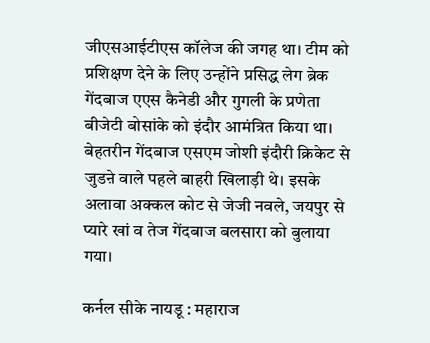जीएसआईटीएस कॉलेज की जगह था। टीम को प्रशिक्षण देने के लिए उन्होंने प्रसिद्ध लेग ब्रेक गेंदबाज एएस कैनेडी और गुगली के प्रणेता बीजेटी बोसांके को इंदौर आमंत्रित किया था। बेहतरीन गेंदबाज एसएम जोशी इंदौरी क्रिकेट से जुडऩे वाले पहले बाहरी खिलाड़ी थे। इसके अलावा अक्कल कोट से जेजी नवले, जयपुर से प्यारे खां व तेज गेंदबाज बलसारा को बुलाया गया।

कर्नल सीके नायडू : महाराज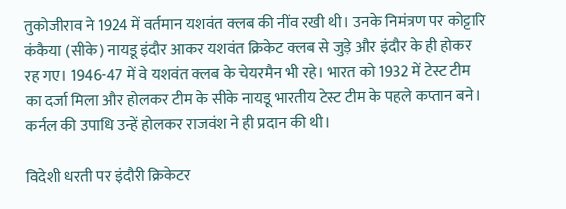तुकोजीराव ने 1924 में वर्तमान यशवंत क्लब की नींव रखी थी। उनके निमंत्रण पर कोट्टारि कंकैया (सीके) नायडू इंदौर आकर यशवंत क्रिकेट क्लब से जुड़े और इंदौर के ही होकर रह गए। 1946-47 में वे यशवंत क्लब के चेयरमैन भी रहे। भारत को 1932 में टेस्ट टीम का दर्जा मिला और होलकर टीम के सीके नायडू भारतीय टेस्ट टीम के पहले कप्तान बने। कर्नल की उपाधि उन्हें होलकर राजवंश ने ही प्रदान की थी।

विदेशी धरती पर इंदौरी क्रिकेटर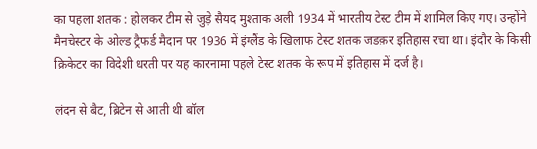का पहला शतक : होलकर टीम से जुड़े सैयद मुश्ताक अली 1934 में भारतीय टेस्ट टीम में शामिल किए गए। उन्होंने मैनचेस्टर के ओल्ड ट्रैफर्ड मैदान पर 1936 में इंग्लैंड के खिलाफ टेस्ट शतक जडक़र इतिहास रचा था। इंदौर के किसी क्रिकेटर का विदेशी धरती पर यह कारनामा पहले टेस्ट शतक के रूप में इतिहास में दर्ज है।

लंदन से बैट, ब्रिटेन से आती थी बॉल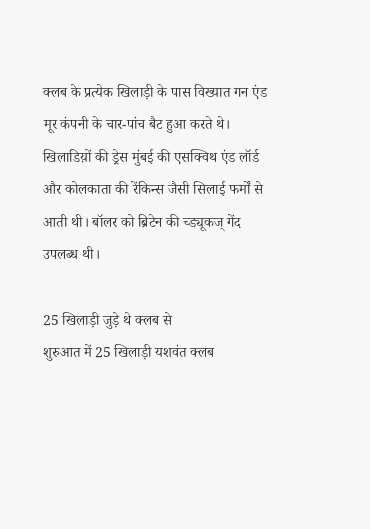क्लब के प्रत्येक खिलाड़ी के पास विख्यात गन एंड मूर कंपनी के चार-पांच बैट हुआ करते थे। खिलाडिय़ों की ड्रेस मुंबई की एसक्विथ एंड लॉर्ड और कोलकाता की रेंकिन्स जैसी सिलाई फर्मों से आती थी। बॉलर को ब्रिटेन की च्ड्यूकज् गेंद उपलब्ध थी।

25 खिलाड़ी जुड़े थे क्लब से
शुरुआत में 25 खिलाड़ी यशवंत क्लब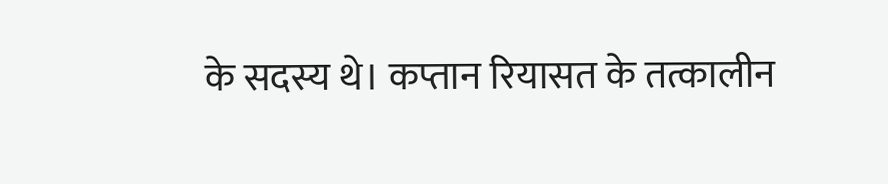के सदस्य थे। कप्तान रियासत के तत्कालीन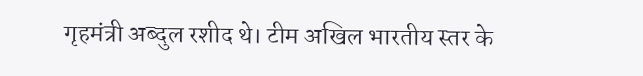गृहमंत्री अब्दुल रशीद थे। टीम अखिल भारतीय स्तर के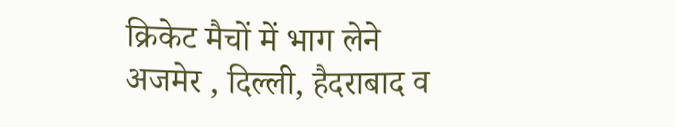क्रिकेट मैचों में भाग लेने अजमेर , दिल्ली, हैदराबाद व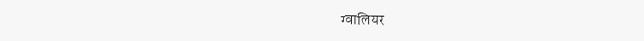ग्वालियर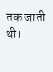तक जाती थी।